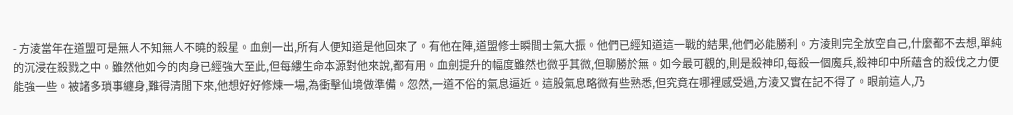- 方淩當年在道盟可是無人不知無人不曉的殺星。血劍一出,所有人便知道是他回來了。有他在陣,道盟修士瞬間士氣大振。他們已經知道這一戰的結果,他們必能勝利。方淩則完全放空自己,什麼都不去想,單純的沉浸在殺戮之中。雖然他如今的肉身已經強大至此,但每縷生命本源對他來說,都有用。血劍提升的幅度雖然也微乎其微,但聊勝於無。如今最可觀的,則是殺神印,每殺一個魔兵,殺神印中所蘊含的殺伐之力便能強一些。被諸多瑣事纏身,難得清閒下來,他想好好修煉一場,為衝擊仙境做準備。忽然,一道不俗的氣息逼近。這股氣息略微有些熟悉,但究竟在哪裡感受過,方淩又實在記不得了。眼前這人,乃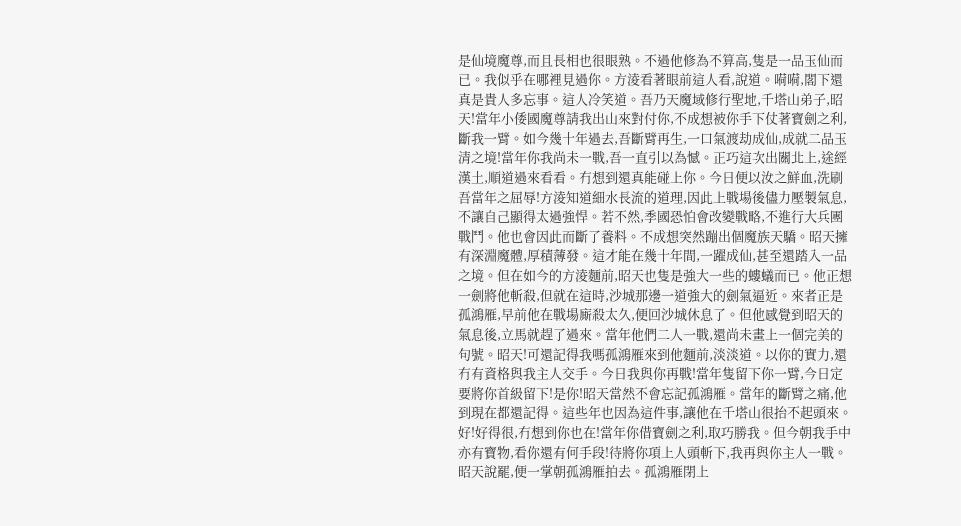是仙境魔尊,而且長相也很眼熟。不過他修為不算高,隻是一品玉仙而已。我似乎在哪裡見過你。方淩看著眼前這人看,說道。嗬嗬,閣下還真是貴人多忘事。這人冷笑道。吾乃天魔域修行聖地,千塔山弟子,昭天!當年小倭國魔尊請我出山來對付你,不成想被你手下仗著寶劍之利,斷我一臂。如今幾十年過去,吾斷臂再生,一口氣渡劫成仙,成就二品玉清之境!當年你我尚未一戰,吾一直引以為憾。正巧這次出關北上,途經漢土,順道過來看看。冇想到還真能碰上你。今日便以汝之鮮血,洗刷吾當年之屈辱!方淩知道細水長流的道理,因此上戰場後儘力壓製氣息,不讓自己顯得太過強悍。若不然,季國恐怕會改變戰略,不進行大兵團戰鬥。他也會因此而斷了養料。不成想突然蹦出個魔族天驕。昭天擁有深淵魔體,厚積薄發。這才能在幾十年間,一躍成仙,甚至還踏入一品之境。但在如今的方淩麵前,昭天也隻是強大一些的螻蟻而已。他正想一劍將他斬殺,但就在這時,沙城那邊一道強大的劍氣逼近。來者正是孤鴻雁,早前他在戰場廝殺太久,便回沙城休息了。但他感覺到昭天的氣息後,立馬就趕了過來。當年他們二人一戰,還尚未畫上一個完美的句號。昭天!可還記得我嗎孤鴻雁來到他麵前,淡淡道。以你的實力,還冇有資格與我主人交手。今日我與你再戰!當年隻留下你一臂,今日定要將你首級留下!是你!昭天當然不會忘記孤鴻雁。當年的斷臂之痛,他到現在都還記得。這些年也因為這件事,讓他在千塔山很抬不起頭來。好!好得很,冇想到你也在!當年你借寶劍之利,取巧勝我。但今朝我手中亦有寶物,看你還有何手段!待將你項上人頭斬下,我再與你主人一戰。昭天說罷,便一掌朝孤鴻雁拍去。孤鴻雁閉上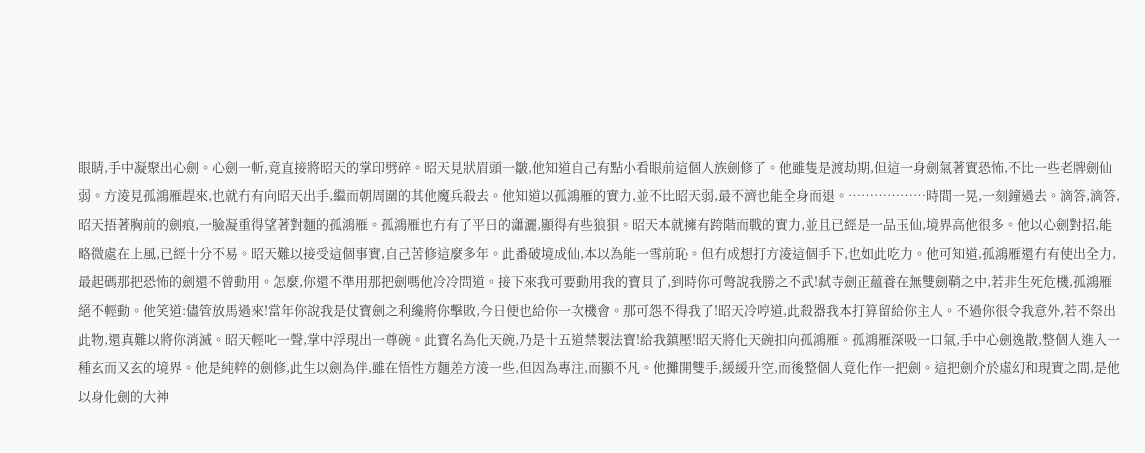眼睛,手中凝聚出心劍。心劍一斬,竟直接將昭天的掌印劈碎。昭天見狀眉頭一皺,他知道自己有點小看眼前這個人族劍修了。他雖隻是渡劫期,但這一身劍氣著實恐怖,不比一些老牌劍仙弱。方淩見孤鴻雁趕來,也就冇有向昭天出手,繼而朝周圍的其他魔兵殺去。他知道以孤鴻雁的實力,並不比昭天弱,最不濟也能全身而退。………………時間一晃,一刻鐘過去。滴答,滴答,昭天捂著胸前的劍痕,一臉凝重得望著對麵的孤鴻雁。孤鴻雁也冇有了平日的瀟灑,顯得有些狼狽。昭天本就擁有跨階而戰的實力,並且已經是一品玉仙,境界高他很多。他以心劍對招,能略微處在上風,已經十分不易。昭天難以接受這個事實,自己苦修這麼多年。此番破境成仙,本以為能一雪前恥。但冇成想打方淩這個手下,也如此吃力。他可知道,孤鴻雁還冇有使出全力,最起碼那把恐怖的劍還不曾動用。怎麼,你還不準用那把劍嗎他冷冷問道。接下來我可要動用我的寶貝了,到時你可彆說我勝之不武!弑寺劍正蘊養在無雙劍鞘之中,若非生死危機,孤鴻雁絕不輕動。他笑道:儘管放馬過來!當年你說我是仗寶劍之利纔將你擊敗,今日便也給你一次機會。那可怨不得我了!昭天冷哼道,此殺器我本打算留給你主人。不過你很令我意外,若不祭出此物,還真難以將你消滅。昭天輕叱一聲,掌中浮現出一尊碗。此寶名為化天碗,乃是十五道禁製法寶!給我鎮壓!昭天將化天碗扣向孤鴻雁。孤鴻雁深吸一口氣,手中心劍逸散,整個人進入一種玄而又玄的境界。他是純粹的劍修,此生以劍為伴,雖在悟性方麵差方淩一些,但因為專注,而顯不凡。他攤開雙手,緩緩升空,而後整個人竟化作一把劍。這把劍介於虛幻和現實之間,是他以身化劍的大神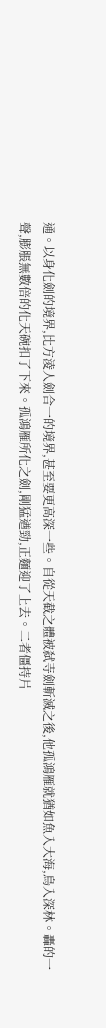通。以身化劍的境界,比方淩人劍合一的境界,甚至要更高深一些。自從天截之體被弑寺劍斬滅之後,他孤鴻雁就猶如魚入大海,鳥入深林。轟的一聲,膨脹無數倍的化天碗扣了下來。孤鴻雁所化之劍,剛猛遒勁,正麵迎了上去。二者僵持片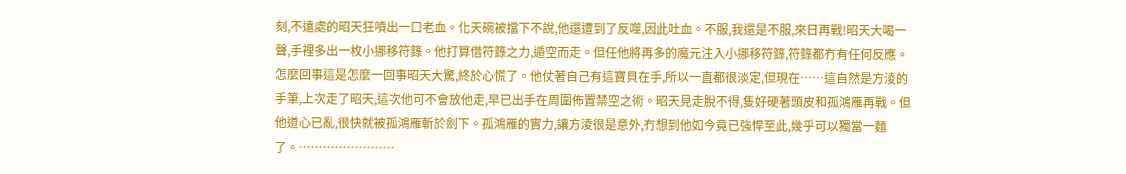刻,不遠處的昭天狂噴出一口老血。化天碗被擋下不說,他還遭到了反噬,因此吐血。不服,我還是不服,來日再戰!昭天大喝一聲,手裡多出一枚小挪移符籙。他打算借符籙之力,遁空而走。但任他將再多的魔元注入小挪移符籙,符籙都冇有任何反應。怎麼回事這是怎麼一回事昭天大驚,終於心慌了。他仗著自己有這寶貝在手,所以一直都很淡定,但現在……這自然是方淩的手筆,上次走了昭天,這次他可不會放他走,早已出手在周圍佈置禁空之術。昭天見走脫不得,隻好硬著頭皮和孤鴻雁再戰。但他道心已亂,很快就被孤鴻雁斬於劍下。孤鴻雁的實力,讓方淩很是意外,冇想到他如今竟已強悍至此,幾乎可以獨當一麵了。……………………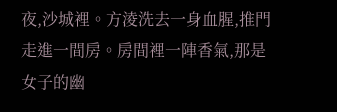夜,沙城裡。方淩洗去一身血腥,推門走進一間房。房間裡一陣香氣,那是女子的幽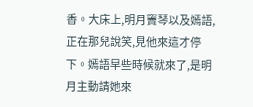香。大床上,明月竇琴以及嫣語,正在那兒說笑,見他來這才停下。嫣語早些時候就來了,是明月主動請她來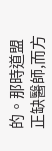的。那時道盟正缺醫師,而方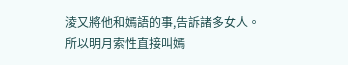淩又將他和嫣語的事,告訴諸多女人。所以明月索性直接叫嫣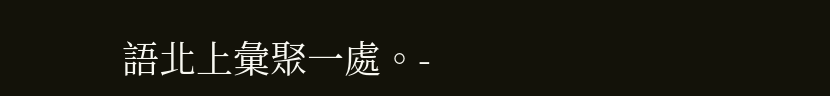語北上彙聚一處。-